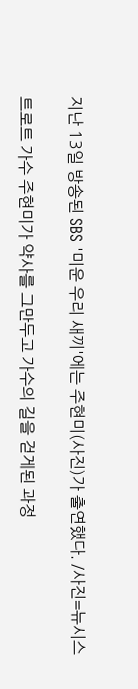지난 13일 방송된 SBS '미운 우리 새끼'에는 주현미(사진)가 출연했다. /사진=뉴시스

트로트 가수 주현미가 약사를 그만두고 가수의 길을 걷게된 과정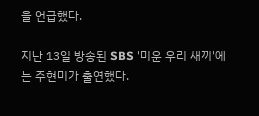을 언급했다.

지난 13일 방송된 SBS '미운 우리 새끼'에는 주현미가 출연했다.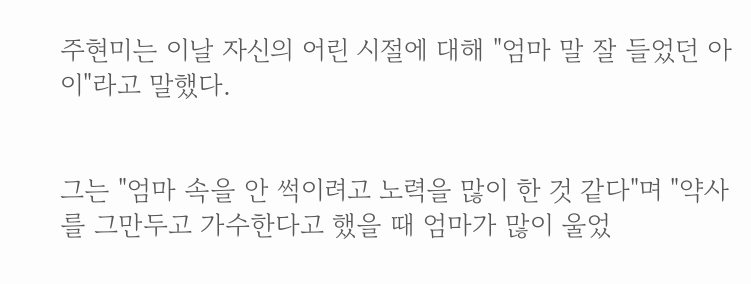주현미는 이날 자신의 어린 시절에 대해 "엄마 말 잘 들었던 아이"라고 말했다.


그는 "엄마 속을 안 썩이려고 노력을 많이 한 것 같다"며 "약사를 그만두고 가수한다고 했을 때 엄마가 많이 울었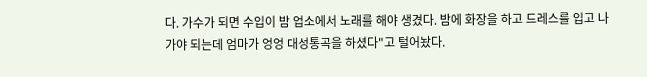다. 가수가 되면 수입이 밤 업소에서 노래를 해야 생겼다. 밤에 화장을 하고 드레스를 입고 나가야 되는데 엄마가 엉엉 대성통곡을 하셨다"고 털어놨다.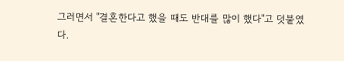그러면서 "결혼한다고 했을 때도 반대를 많이 했다"고 덧붙였다.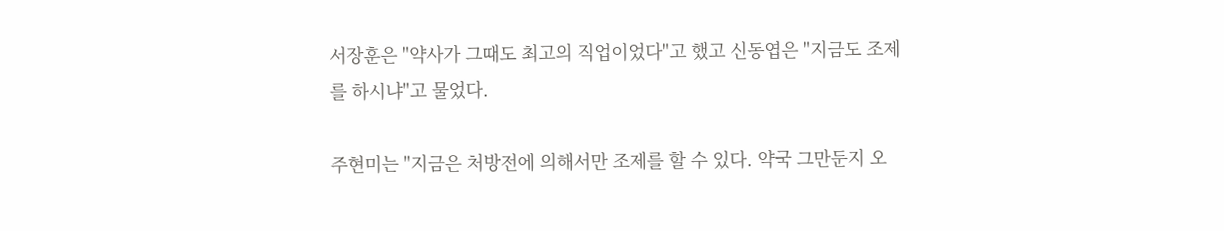서장훈은 "약사가 그때도 최고의 직업이었다"고 했고 신동엽은 "지금도 조제를 하시냐"고 물었다.

주현미는 "지금은 처방전에 의해서만 조제를 할 수 있다. 약국 그만둔지 오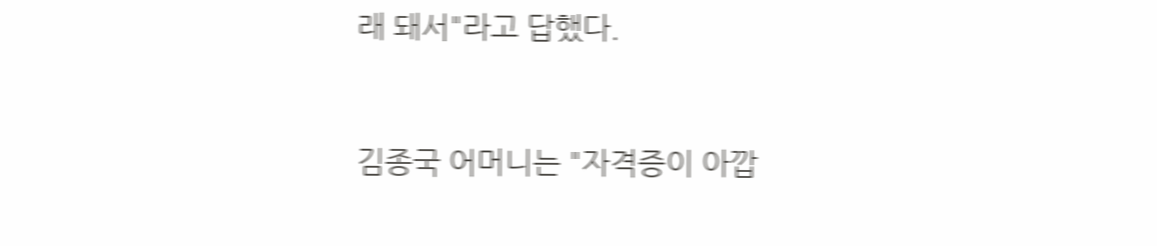래 돼서"라고 답했다.


김종국 어머니는 "자격증이 아깝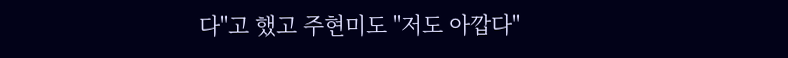다"고 했고 주현미도 "저도 아깝다"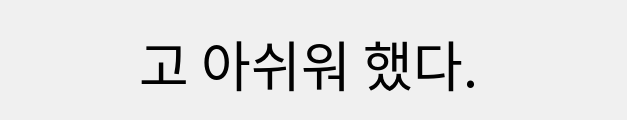고 아쉬워 했다.